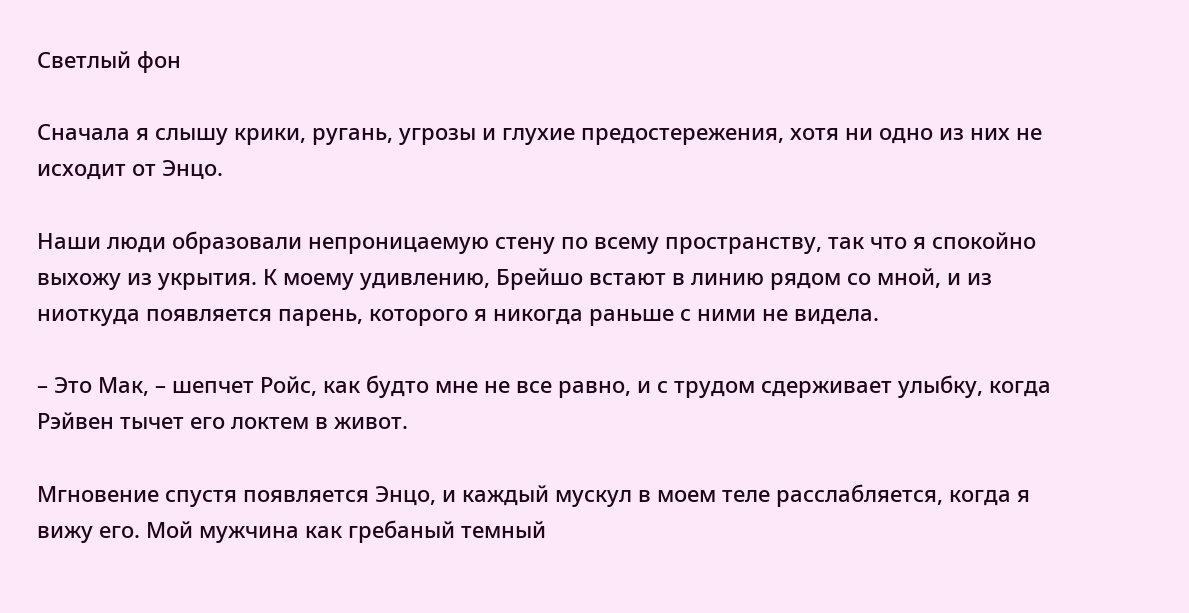Светлый фон

Сначала я слышу крики, ругань, угрозы и глухие предостережения, хотя ни одно из них не исходит от Энцо.

Наши люди образовали непроницаемую стену по всему пространству, так что я спокойно выхожу из укрытия. К моему удивлению, Брейшо встают в линию рядом со мной, и из ниоткуда появляется парень, которого я никогда раньше с ними не видела.

– Это Мак, – шепчет Ройс, как будто мне не все равно, и с трудом сдерживает улыбку, когда Рэйвен тычет его локтем в живот.

Мгновение спустя появляется Энцо, и каждый мускул в моем теле расслабляется, когда я вижу его. Мой мужчина как гребаный темный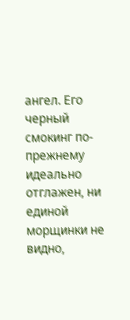ангел. Его черный смокинг по-прежнему идеально отглажен, ни единой морщинки не видно,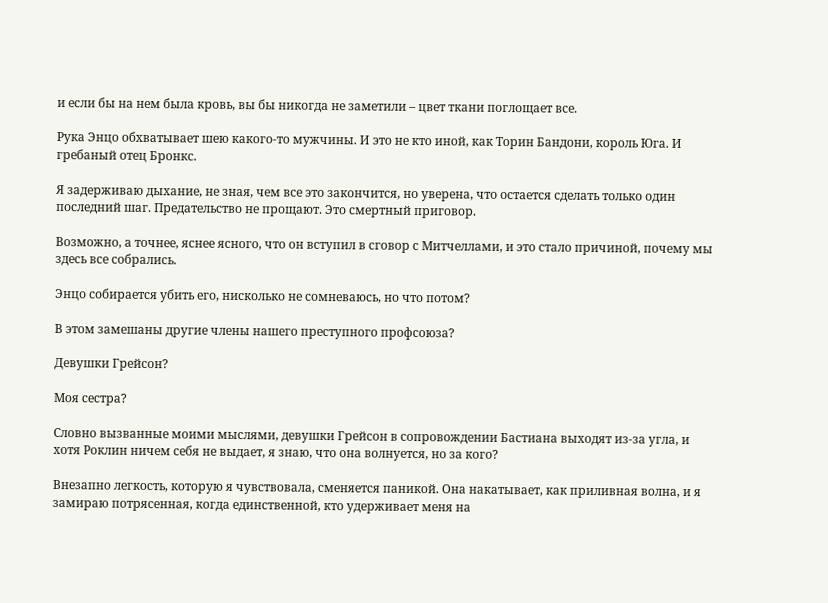и если бы на нем была кровь, вы бы никогда не заметили – цвет ткани поглощает все.

Рука Энцо обхватывает шею какого-то мужчины. И это не кто иной, как Торин Бандони, король Юга. И гребаный отец Бронкс.

Я задерживаю дыхание, не зная, чем все это закончится, но уверена, что остается сделать только один последний шаг. Предательство не прощают. Это смертный приговор.

Возможно, а точнее, яснее ясного, что он вступил в сговор с Митчеллами, и это стало причиной, почему мы здесь все собрались.

Энцо собирается убить его, нисколько не сомневаюсь, но что потом?

В этом замешаны другие члены нашего преступного профсоюза?

Девушки Грейсон?

Моя сестра?

Словно вызванные моими мыслями, девушки Грейсон в сопровождении Бастиана выходят из-за угла, и хотя Роклин ничем себя не выдает, я знаю, что она волнуется, но за кого?

Внезапно легкость, которую я чувствовала, сменяется паникой. Она накатывает, как приливная волна, и я замираю потрясенная, когда единственной, кто удерживает меня на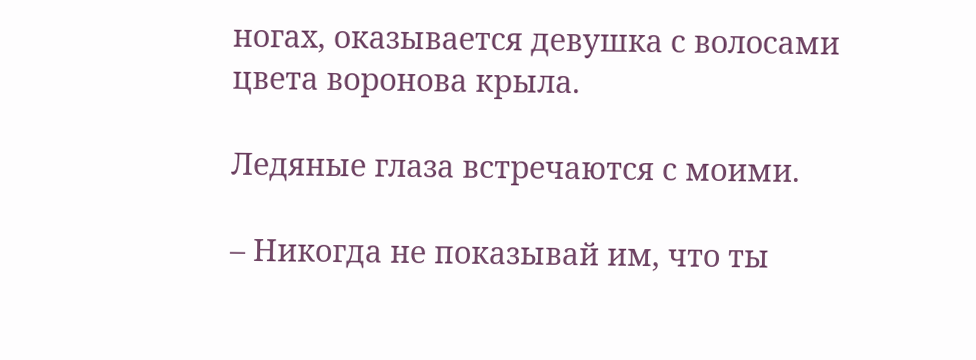ногах, оказывается девушка с волосами цвета воронова крыла.

Ледяные глаза встречаются с моими.

– Никогда не показывай им, что ты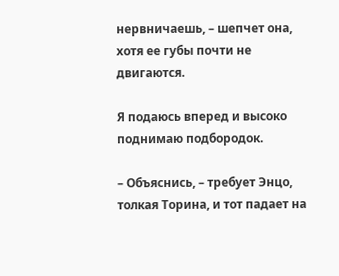нервничаешь, – шепчет она, хотя ее губы почти не двигаются.

Я подаюсь вперед и высоко поднимаю подбородок.

– Объяснись, – требует Энцо, толкая Торина, и тот падает на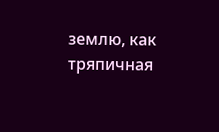землю, как тряпичная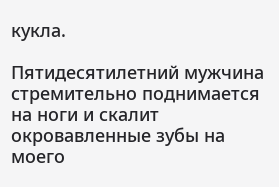кукла.

Пятидесятилетний мужчина стремительно поднимается на ноги и скалит окровавленные зубы на моего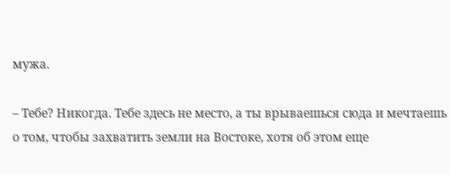мужа.

– Тебе? Никогда. Тебе здесь не место, а ты врываешься сюда и мечтаешь о том, чтобы захватить земли на Востоке, хотя об этом еще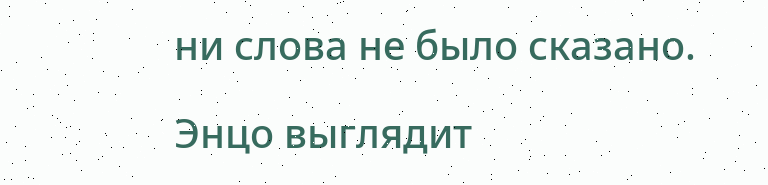ни слова не было сказано.

Энцо выглядит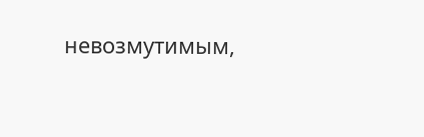невозмутимым,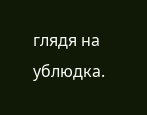глядя на ублюдка.